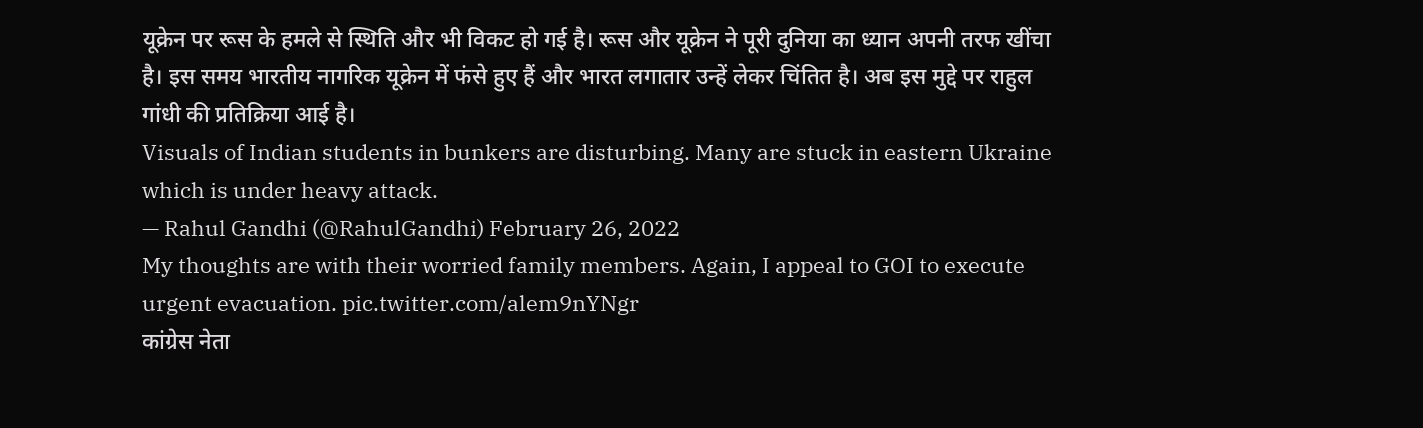यूक्रेन पर रूस के हमले से स्थिति और भी विकट हो गई है। रूस और यूक्रेन ने पूरी दुनिया का ध्यान अपनी तरफ खींचा है। इस समय भारतीय नागरिक यूक्रेन में फंसे हुए हैं और भारत लगातार उन्हें लेकर चिंतित है। अब इस मुद्दे पर राहुल गांधी की प्रतिक्रिया आई है।
Visuals of Indian students in bunkers are disturbing. Many are stuck in eastern Ukraine which is under heavy attack.
— Rahul Gandhi (@RahulGandhi) February 26, 2022
My thoughts are with their worried family members. Again, I appeal to GOI to execute urgent evacuation. pic.twitter.com/alem9nYNgr
कांग्रेस नेता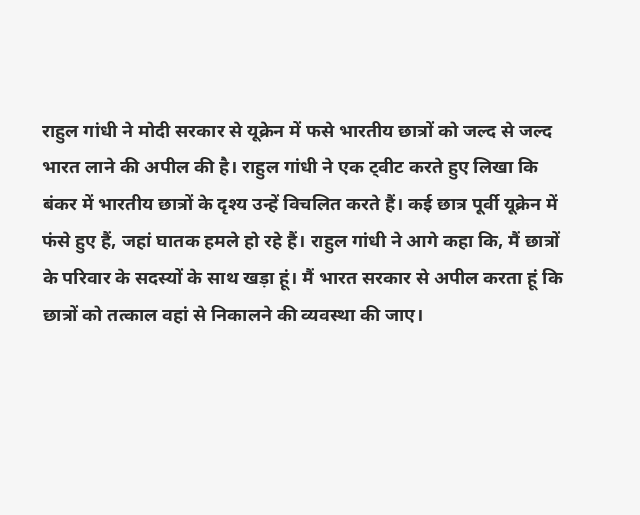राहुल गांधी ने मोदी सरकार से यूक्रेन में फसे भारतीय छात्रों को जल्द से जल्द भारत लाने की अपील की है। राहुल गांधी ने एक ट्वीट करते हुए लिखा कि बंकर में भारतीय छात्रों के दृश्य उन्हें विचलित करते हैं। कई छात्र पूर्वी यूक्रेन में फंसे हुए हैं, जहां घातक हमले हो रहे हैं। राहुल गांधी ने आगे कहा कि, मैं छात्रों के परिवार के सदस्यों के साथ खड़ा हूं। मैं भारत सरकार से अपील करता हूं कि छात्रों को तत्काल वहां से निकालने की व्यवस्था की जाए।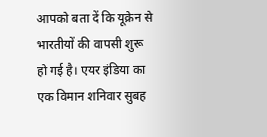आपको बता दें कि यूक्रेन से भारतीयों की वापसी शुरू हो गई है। एयर इंडिया का एक विमान शनिवार सुबह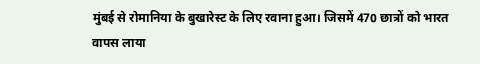मुंबई से रोमानिया के बुखारेस्ट के लिए रवाना हुआ। जिसमें 470 छात्रों को भारत वापस लाया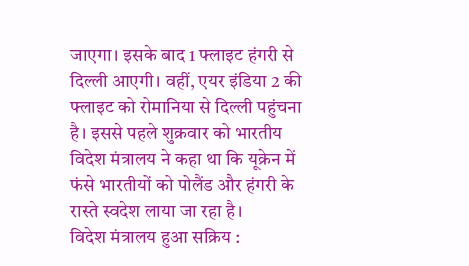जाएगा। इसके बाद 1 फ्लाइट हंगरी से दिल्ली आएगी। वहीं, एयर इंडिया 2 की फ्लाइट को रोमानिया से दिल्ली पहुंचना है। इससे पहले शुक्रवार को भारतीय विदेश मंत्रालय ने कहा था कि यूक्रेन में फंसे भारतीयों को पोलैंड और हंगरी के रास्ते स्वदेश लाया जा रहा है।
विदेश मंत्रालय हुआ सक्रिय :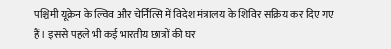पश्चिमी यूक्रेन के ल्विव और चेर्नित्सि में विदेश मंत्रालय के शिविर सक्रिय कर दिए गए हैं। इससे पहले भी कई भारतीय छात्रों की घर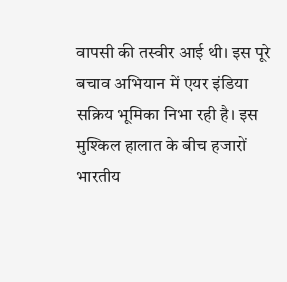वापसी की तस्वीर आई थी। इस पूरे बचाव अभियान में एयर इंडिया सक्रिय भूमिका निभा रही है। इस मुश्किल हालात के बीच हजारों भारतीय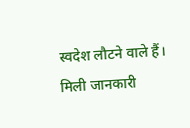स्वदेश लौटने वाले हैं। मिली जानकारी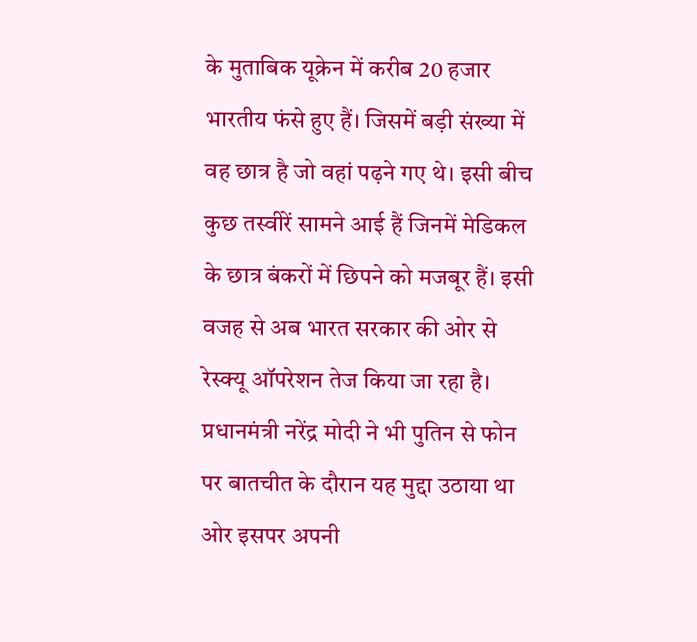के मुताबिक यूक्रेन में करीब 20 हजार भारतीय फंसे हुए हैं। जिसमें बड़ी संख्या में वह छात्र है जो वहां पढ़ने गए थे। इसी बीच कुछ तस्वीरें सामने आई हैं जिनमें मेडिकल के छात्र बंकरों में छिपने को मजबूर हैं। इसी वजह से अब भारत सरकार की ओर से रेस्क्यू ऑपरेशन तेज किया जा रहा है। प्रधानमंत्री नरेंद्र मोदी ने भी पुतिन से फोन पर बातचीत के दौरान यह मुद्दा उठाया था ओर इसपर अपनी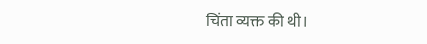चिंता व्यक्त की थी।